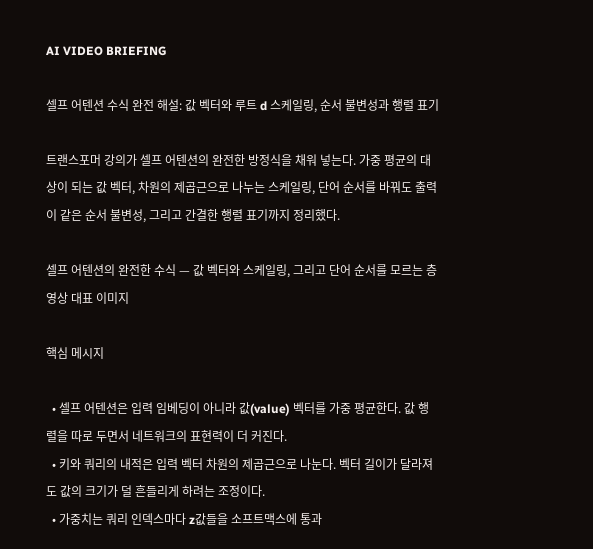AI VIDEO BRIEFING

셀프 어텐션 수식 완전 해설: 값 벡터와 루트 d 스케일링, 순서 불변성과 행렬 표기

트랜스포머 강의가 셀프 어텐션의 완전한 방정식을 채워 넣는다. 가중 평균의 대상이 되는 값 벡터, 차원의 제곱근으로 나누는 스케일링, 단어 순서를 바꿔도 출력이 같은 순서 불변성, 그리고 간결한 행렬 표기까지 정리했다.

셀프 어텐션의 완전한 수식 — 값 벡터와 스케일링, 그리고 단어 순서를 모르는 층 영상 대표 이미지

핵심 메시지

  • 셀프 어텐션은 입력 임베딩이 아니라 값(value) 벡터를 가중 평균한다. 값 행렬을 따로 두면서 네트워크의 표현력이 더 커진다.
  • 키와 쿼리의 내적은 입력 벡터 차원의 제곱근으로 나눈다. 벡터 길이가 달라져도 값의 크기가 덜 흔들리게 하려는 조정이다.
  • 가중치는 쿼리 인덱스마다 z값들을 소프트맥스에 통과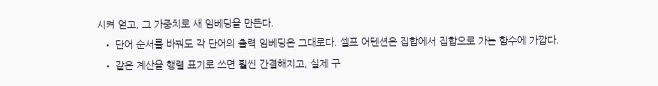시켜 얻고, 그 가중치로 새 임베딩을 만든다.
  • 단어 순서를 바꿔도 각 단어의 출력 임베딩은 그대로다. 셀프 어텐션은 집합에서 집합으로 가는 함수에 가깝다.
  • 같은 계산을 행렬 표기로 쓰면 훨씬 간결해지고, 실제 구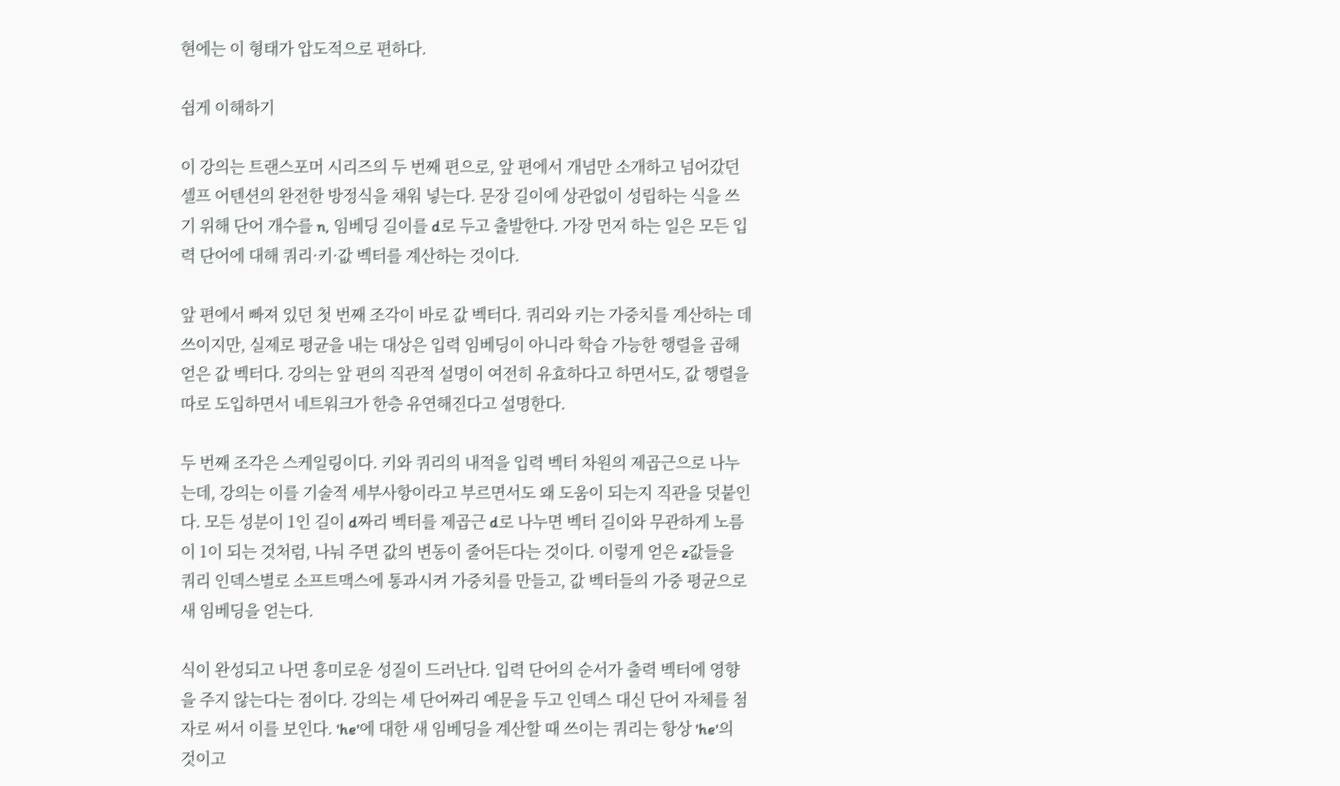현에는 이 형태가 압도적으로 편하다.

쉽게 이해하기

이 강의는 트랜스포머 시리즈의 두 번째 편으로, 앞 편에서 개념만 소개하고 넘어갔던 셀프 어텐션의 완전한 방정식을 채워 넣는다. 문장 길이에 상관없이 성립하는 식을 쓰기 위해 단어 개수를 n, 임베딩 길이를 d로 두고 출발한다. 가장 먼저 하는 일은 모든 입력 단어에 대해 쿼리·키·값 벡터를 계산하는 것이다.

앞 편에서 빠져 있던 첫 번째 조각이 바로 값 벡터다. 쿼리와 키는 가중치를 계산하는 데 쓰이지만, 실제로 평균을 내는 대상은 입력 임베딩이 아니라 학습 가능한 행렬을 곱해 얻은 값 벡터다. 강의는 앞 편의 직관적 설명이 여전히 유효하다고 하면서도, 값 행렬을 따로 도입하면서 네트워크가 한층 유연해진다고 설명한다.

두 번째 조각은 스케일링이다. 키와 쿼리의 내적을 입력 벡터 차원의 제곱근으로 나누는데, 강의는 이를 기술적 세부사항이라고 부르면서도 왜 도움이 되는지 직관을 덧붙인다. 모든 성분이 1인 길이 d짜리 벡터를 제곱근 d로 나누면 벡터 길이와 무관하게 노름이 1이 되는 것처럼, 나눠 주면 값의 변동이 줄어든다는 것이다. 이렇게 얻은 z값들을 쿼리 인덱스별로 소프트맥스에 통과시켜 가중치를 만들고, 값 벡터들의 가중 평균으로 새 임베딩을 얻는다.

식이 완성되고 나면 흥미로운 성질이 드러난다. 입력 단어의 순서가 출력 벡터에 영향을 주지 않는다는 점이다. 강의는 세 단어짜리 예문을 두고 인덱스 대신 단어 자체를 첨자로 써서 이를 보인다. 'he'에 대한 새 임베딩을 계산할 때 쓰이는 쿼리는 항상 'he'의 것이고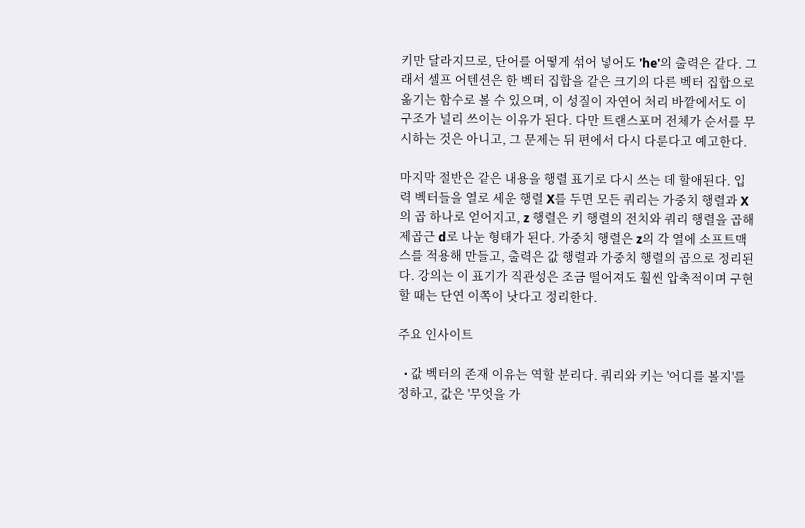키만 달라지므로, 단어를 어떻게 섞어 넣어도 'he'의 출력은 같다. 그래서 셀프 어텐션은 한 벡터 집합을 같은 크기의 다른 벡터 집합으로 옮기는 함수로 볼 수 있으며, 이 성질이 자연어 처리 바깥에서도 이 구조가 널리 쓰이는 이유가 된다. 다만 트랜스포머 전체가 순서를 무시하는 것은 아니고, 그 문제는 뒤 편에서 다시 다룬다고 예고한다.

마지막 절반은 같은 내용을 행렬 표기로 다시 쓰는 데 할애된다. 입력 벡터들을 열로 세운 행렬 X를 두면 모든 쿼리는 가중치 행렬과 X의 곱 하나로 얻어지고, z 행렬은 키 행렬의 전치와 쿼리 행렬을 곱해 제곱근 d로 나눈 형태가 된다. 가중치 행렬은 z의 각 열에 소프트맥스를 적용해 만들고, 출력은 값 행렬과 가중치 행렬의 곱으로 정리된다. 강의는 이 표기가 직관성은 조금 떨어져도 훨씬 압축적이며 구현할 때는 단연 이쪽이 낫다고 정리한다.

주요 인사이트

  • 값 벡터의 존재 이유는 역할 분리다. 쿼리와 키는 '어디를 볼지'를 정하고, 값은 '무엇을 가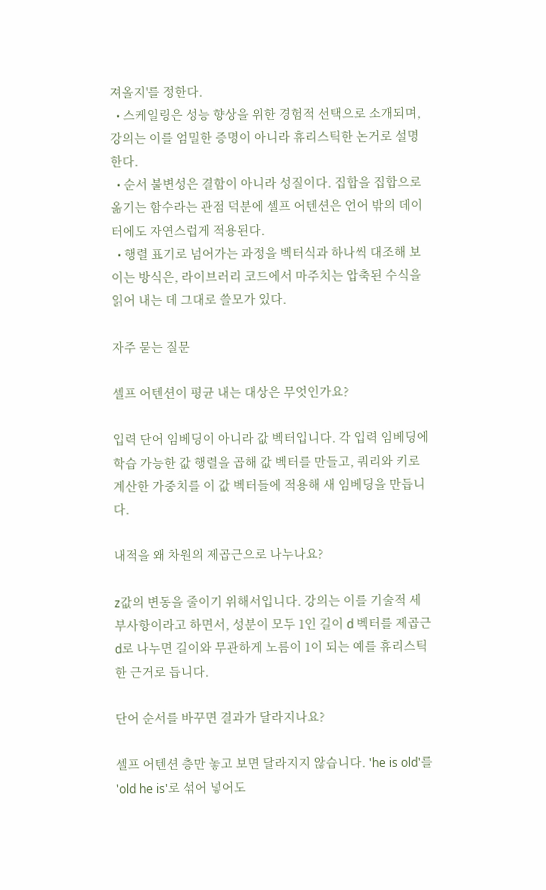져올지'를 정한다.
  • 스케일링은 성능 향상을 위한 경험적 선택으로 소개되며, 강의는 이를 엄밀한 증명이 아니라 휴리스틱한 논거로 설명한다.
  • 순서 불변성은 결함이 아니라 성질이다. 집합을 집합으로 옮기는 함수라는 관점 덕분에 셀프 어텐션은 언어 밖의 데이터에도 자연스럽게 적용된다.
  • 행렬 표기로 넘어가는 과정을 벡터식과 하나씩 대조해 보이는 방식은, 라이브러리 코드에서 마주치는 압축된 수식을 읽어 내는 데 그대로 쓸모가 있다.

자주 묻는 질문

셀프 어텐션이 평균 내는 대상은 무엇인가요?

입력 단어 임베딩이 아니라 값 벡터입니다. 각 입력 임베딩에 학습 가능한 값 행렬을 곱해 값 벡터를 만들고, 쿼리와 키로 계산한 가중치를 이 값 벡터들에 적용해 새 임베딩을 만듭니다.

내적을 왜 차원의 제곱근으로 나누나요?

z값의 변동을 줄이기 위해서입니다. 강의는 이를 기술적 세부사항이라고 하면서, 성분이 모두 1인 길이 d 벡터를 제곱근 d로 나누면 길이와 무관하게 노름이 1이 되는 예를 휴리스틱한 근거로 듭니다.

단어 순서를 바꾸면 결과가 달라지나요?

셀프 어텐션 층만 놓고 보면 달라지지 않습니다. 'he is old'를 'old he is'로 섞어 넣어도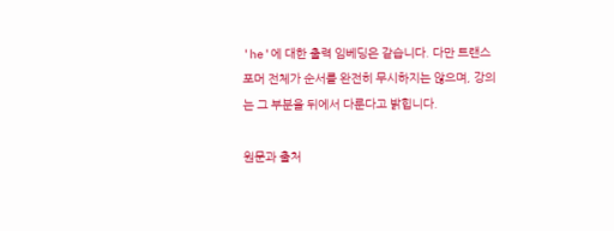'he'에 대한 출력 임베딩은 같습니다. 다만 트랜스포머 전체가 순서를 완전히 무시하지는 않으며, 강의는 그 부분을 뒤에서 다룬다고 밝힙니다.

원문과 출처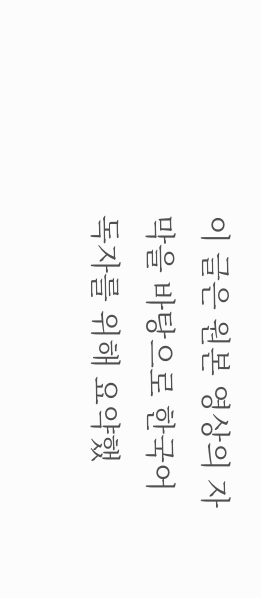이 글은 원본 영상의 자막을 바탕으로 한국어 독자를 위해 요약했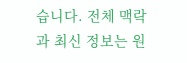습니다. 전체 맥락과 최신 정보는 원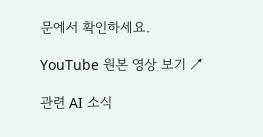문에서 확인하세요.

YouTube 원본 영상 보기 ↗

관련 AI 소식